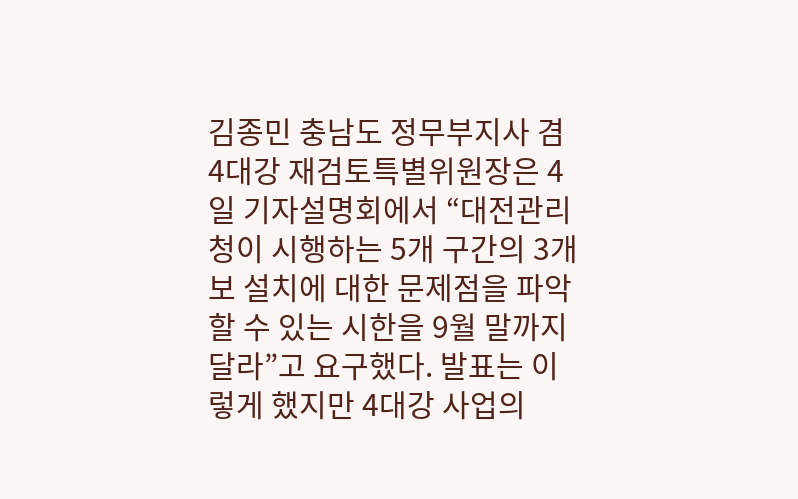김종민 충남도 정무부지사 겸 4대강 재검토특별위원장은 4일 기자설명회에서 “대전관리청이 시행하는 5개 구간의 3개 보 설치에 대한 문제점을 파악할 수 있는 시한을 9월 말까지 달라”고 요구했다. 발표는 이렇게 했지만 4대강 사업의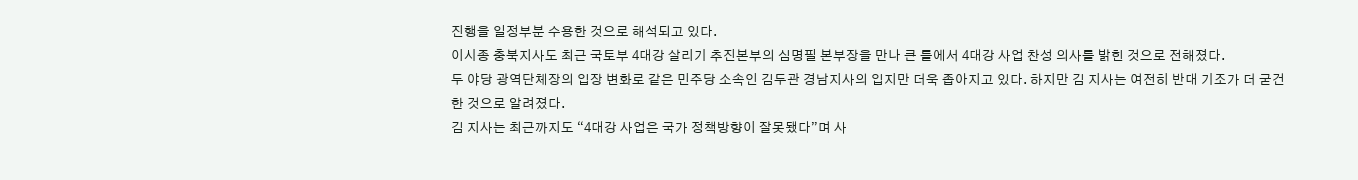진행을 일정부분 수용한 것으로 해석되고 있다.
이시종 충북지사도 최근 국토부 4대강 살리기 추진본부의 심명필 본부장을 만나 큰 틀에서 4대강 사업 찬성 의사를 밝힌 것으로 전해졌다.
두 야당 광역단체장의 입장 변화로 같은 민주당 소속인 김두관 경남지사의 입지만 더욱 좁아지고 있다. 하지만 김 지사는 여전히 반대 기조가 더 굳건한 것으로 알려졌다.
김 지사는 최근까지도 “4대강 사업은 국가 정책방향이 잘못됐다”며 사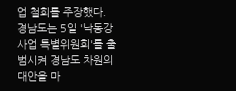업 철회를 주장했다.
경남도는 5일 '낙동강사업 특별위원회'를 출범시켜 경남도 차원의 대안을 마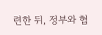련한 뒤, 정부와 협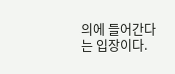의에 들어간다는 입장이다.